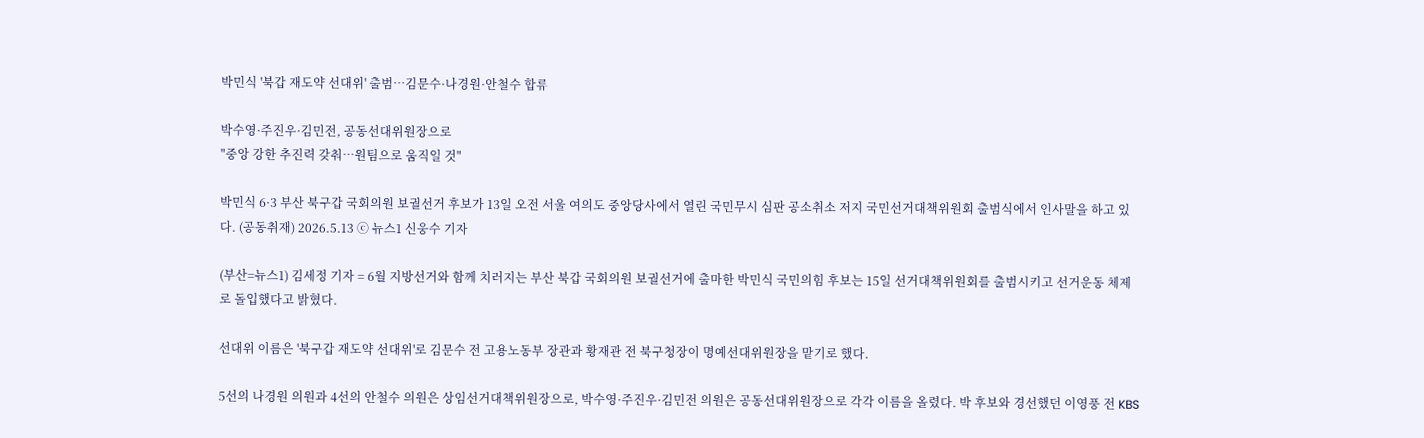박민식 '북갑 재도약 선대위' 출범…김문수·나경원·안철수 합류

박수영·주진우·김민전, 공동선대위원장으로
"중앙 강한 추진력 갖춰…원팀으로 움직일 것"

박민식 6·3 부산 북구갑 국회의원 보궐선거 후보가 13일 오전 서울 여의도 중앙당사에서 열린 국민무시 심판 공소취소 저지 국민선거대책위원회 출범식에서 인사말을 하고 있다. (공동취재) 2026.5.13 ⓒ 뉴스1 신웅수 기자

(부산=뉴스1) 김세정 기자 = 6월 지방선거와 함께 치러지는 부산 북갑 국회의원 보궐선거에 출마한 박민식 국민의힘 후보는 15일 선거대책위원회를 출범시키고 선거운동 체제로 돌입했다고 밝혔다.

선대위 이름은 '북구갑 재도약 선대위'로 김문수 전 고용노동부 장관과 황재관 전 북구청장이 명예선대위원장을 맡기로 했다.

5선의 나경원 의원과 4선의 안철수 의원은 상임선거대책위원장으로, 박수영·주진우·김민전 의원은 공동선대위원장으로 각각 이름을 올렸다. 박 후보와 경선했던 이영풍 전 KBS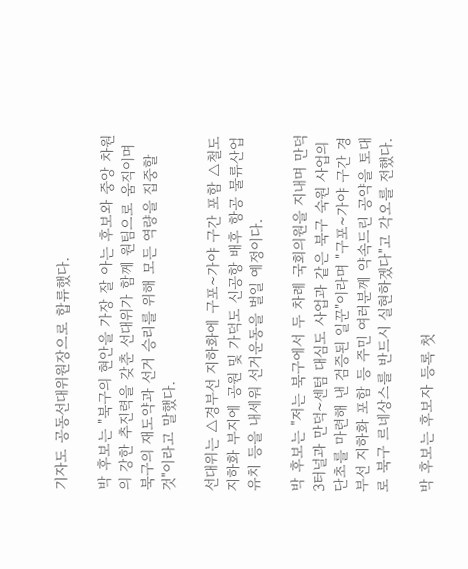기자도 공동선대위원장으로 합류했다.

박 후보는 "북구의 현안을 가장 잘 아는 후보와 중앙 차원의 강한 추진력을 갖춘 선대위가 함께 원팀으로 움직이며 북구의 재도약과 선거 승리를 위해 모든 역량을 집중할 것"이라고 말했다.

선대위는 △경부선 지하화에 구포~가야 구간 포함 △철도 지하화 부지에 공원 및 가덕도 신공항 배후 항공 물류산업 유치 등을 내세워 선거운동을 벌일 예정이다.

박 후보는 "저는 북구에서 두 차례 국회의원을 지내며 만덕3터널과 만덕~센텀 대심도 사업과 같은 북구 숙원 사업의 단초를 마련해 낸 검증된 일꾼"이라며 "구포~가야 구간 경부선 지하화 포함 등 주민 여러분께 약속드린 공약을 토대로 북구 르네상스를 반드시 실현하겠다"고 각오를 전했다.

박 후보는 후보자 등록 첫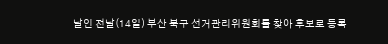날인 전날(14일) 부산 북구 선거관리위원회를 찾아 후보로 등록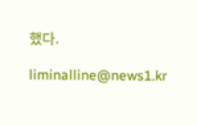했다.

liminalline@news1.kr